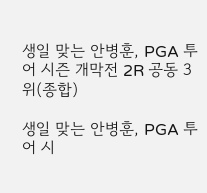생일 맞는 안병훈, PGA 투어 시즌 개막전 2R 공동 3위(종합)

생일 맞는 안병훈, PGA 투어 시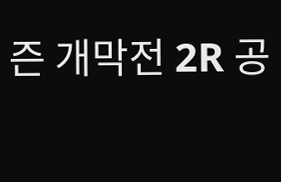즌 개막전 2R 공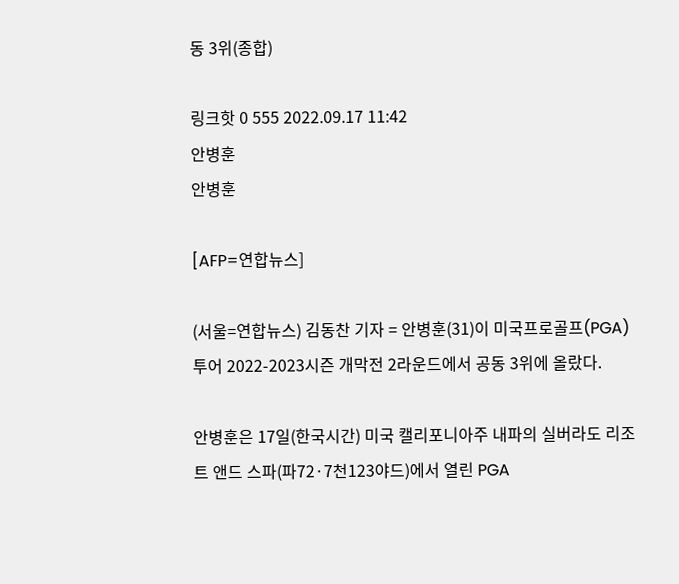동 3위(종합)

링크핫 0 555 2022.09.17 11:42
안병훈
안병훈

[AFP=연합뉴스]

(서울=연합뉴스) 김동찬 기자 = 안병훈(31)이 미국프로골프(PGA) 투어 2022-2023시즌 개막전 2라운드에서 공동 3위에 올랐다.

안병훈은 17일(한국시간) 미국 캘리포니아주 내파의 실버라도 리조트 앤드 스파(파72·7천123야드)에서 열린 PGA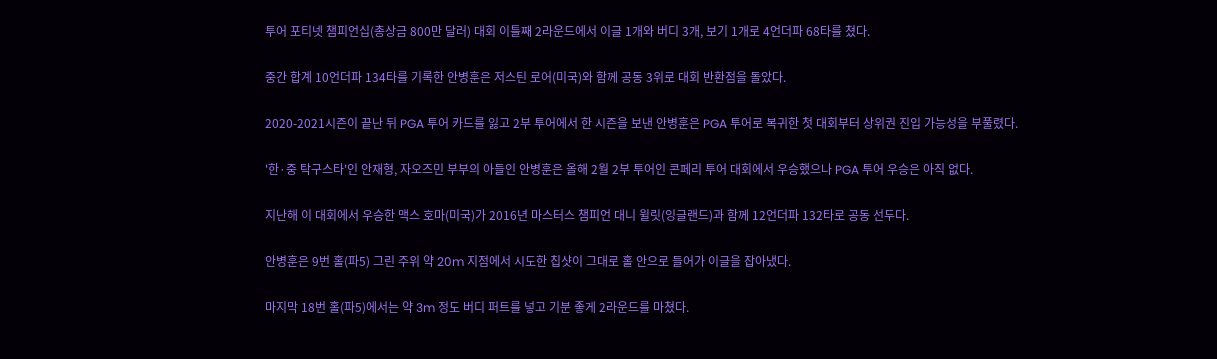투어 포티넷 챔피언십(총상금 800만 달러) 대회 이틀째 2라운드에서 이글 1개와 버디 3개, 보기 1개로 4언더파 68타를 쳤다.

중간 합계 10언더파 134타를 기록한 안병훈은 저스틴 로어(미국)와 함께 공동 3위로 대회 반환점을 돌았다.

2020-2021시즌이 끝난 뒤 PGA 투어 카드를 잃고 2부 투어에서 한 시즌을 보낸 안병훈은 PGA 투어로 복귀한 첫 대회부터 상위권 진입 가능성을 부풀렸다.

'한·중 탁구스타'인 안재형, 자오즈민 부부의 아들인 안병훈은 올해 2월 2부 투어인 콘페리 투어 대회에서 우승했으나 PGA 투어 우승은 아직 없다.

지난해 이 대회에서 우승한 맥스 호마(미국)가 2016년 마스터스 챔피언 대니 윌릿(잉글랜드)과 함께 12언더파 132타로 공동 선두다.

안병훈은 9번 홀(파5) 그린 주위 약 20m 지점에서 시도한 칩샷이 그대로 홀 안으로 들어가 이글을 잡아냈다.

마지막 18번 홀(파5)에서는 약 3m 정도 버디 퍼트를 넣고 기분 좋게 2라운드를 마쳤다.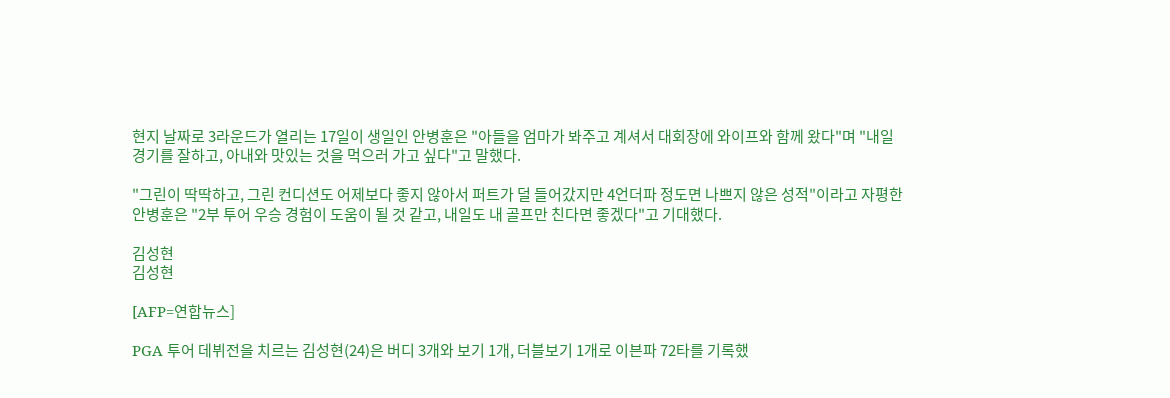현지 날짜로 3라운드가 열리는 17일이 생일인 안병훈은 "아들을 엄마가 봐주고 계셔서 대회장에 와이프와 함께 왔다"며 "내일 경기를 잘하고, 아내와 맛있는 것을 먹으러 가고 싶다"고 말했다.

"그린이 딱딱하고, 그린 컨디션도 어제보다 좋지 않아서 퍼트가 덜 들어갔지만 4언더파 정도면 나쁘지 않은 성적"이라고 자평한 안병훈은 "2부 투어 우승 경험이 도움이 될 것 같고, 내일도 내 골프만 친다면 좋겠다"고 기대했다.

김성현
김성현

[AFP=연합뉴스]

PGA 투어 데뷔전을 치르는 김성현(24)은 버디 3개와 보기 1개, 더블보기 1개로 이븐파 72타를 기록했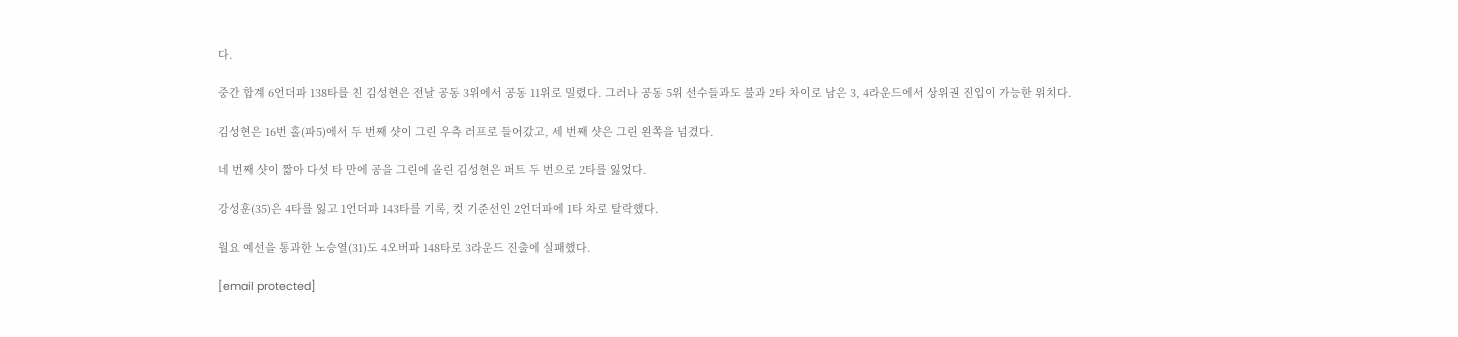다.

중간 합계 6언더파 138타를 친 김성현은 전날 공동 3위에서 공동 11위로 밀렸다. 그러나 공동 5위 선수들과도 불과 2타 차이로 남은 3, 4라운드에서 상위권 진입이 가능한 위치다.

김성현은 16번 홀(파5)에서 두 번째 샷이 그린 우측 러프로 들어갔고, 세 번째 샷은 그린 왼쪽을 넘겼다.

네 번째 샷이 짧아 다섯 타 만에 공을 그린에 올린 김성현은 퍼트 두 번으로 2타를 잃었다.

강성훈(35)은 4타를 잃고 1언더파 143타를 기록, 컷 기준선인 2언더파에 1타 차로 탈락했다.

월요 예선을 통과한 노승열(31)도 4오버파 148타로 3라운드 진출에 실패했다.

[email protected]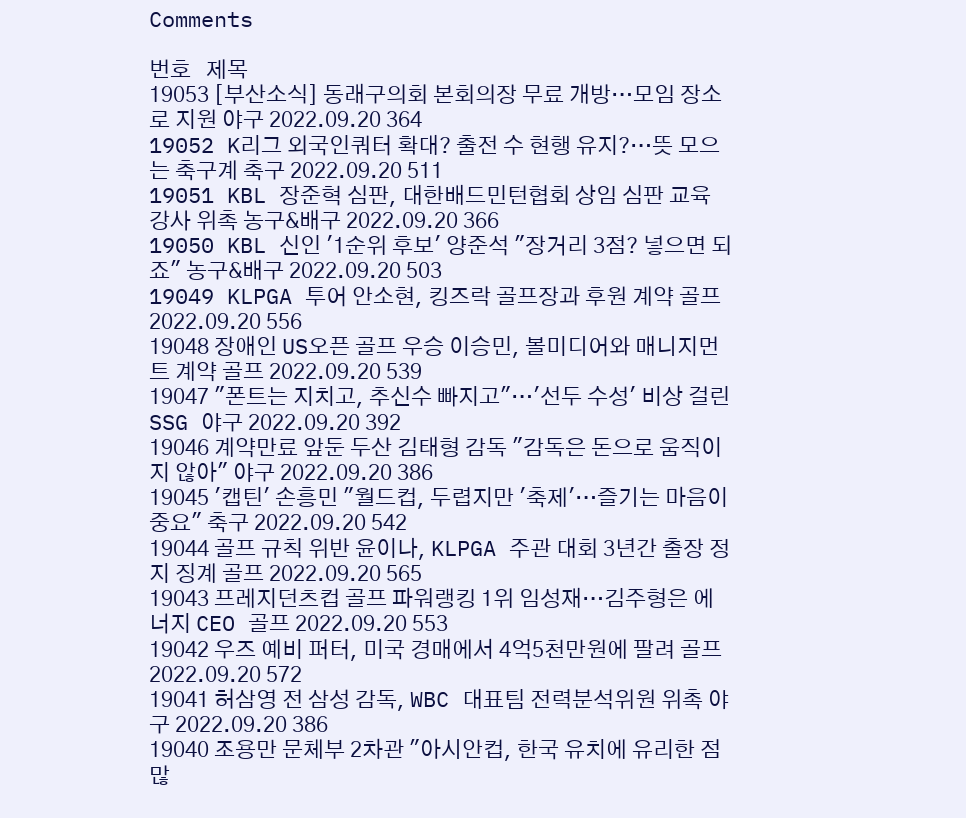Comments

번호   제목
19053 [부산소식] 동래구의회 본회의장 무료 개방…모임 장소로 지원 야구 2022.09.20 364
19052 K리그 외국인쿼터 확대? 출전 수 현행 유지?…뜻 모으는 축구계 축구 2022.09.20 511
19051 KBL 장준혁 심판, 대한배드민턴협회 상임 심판 교육 강사 위촉 농구&배구 2022.09.20 366
19050 KBL 신인 '1순위 후보' 양준석 "장거리 3점? 넣으면 되죠" 농구&배구 2022.09.20 503
19049 KLPGA 투어 안소현, 킹즈락 골프장과 후원 계약 골프 2022.09.20 556
19048 장애인 US오픈 골프 우승 이승민, 볼미디어와 매니지먼트 계약 골프 2022.09.20 539
19047 "폰트는 지치고, 추신수 빠지고"…'선두 수성' 비상 걸린 SSG 야구 2022.09.20 392
19046 계약만료 앞둔 두산 김태형 감독 "감독은 돈으로 움직이지 않아" 야구 2022.09.20 386
19045 '캡틴' 손흥민 "월드컵, 두렵지만 '축제'…즐기는 마음이 중요" 축구 2022.09.20 542
19044 골프 규칙 위반 윤이나, KLPGA 주관 대회 3년간 출장 정지 징계 골프 2022.09.20 565
19043 프레지던츠컵 골프 파워랭킹 1위 임성재…김주형은 에너지 CEO 골프 2022.09.20 553
19042 우즈 예비 퍼터, 미국 경매에서 4억5천만원에 팔려 골프 2022.09.20 572
19041 허삼영 전 삼성 감독, WBC 대표팀 전력분석위원 위촉 야구 2022.09.20 386
19040 조용만 문체부 2차관 "아시안컵, 한국 유치에 유리한 점 많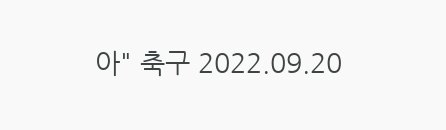아" 축구 2022.09.20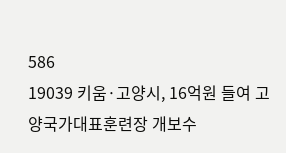586
19039 키움·고양시, 16억원 들여 고양국가대표훈련장 개보수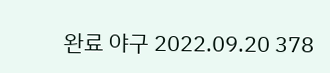완료 야구 2022.09.20 378